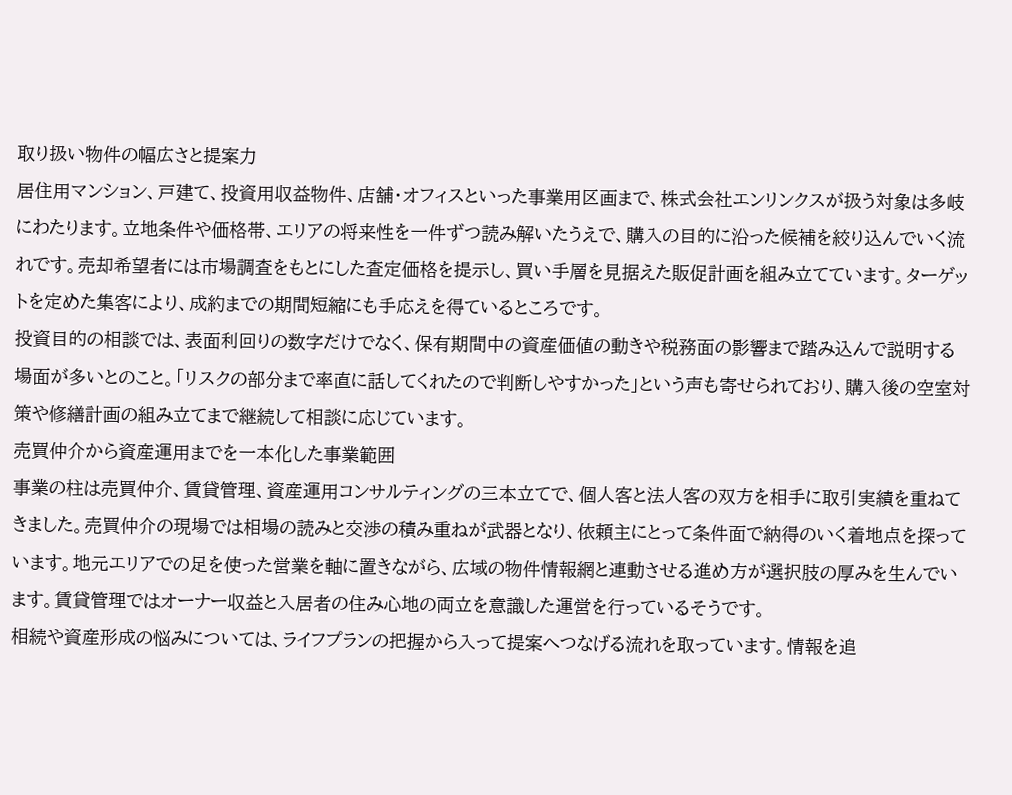取り扱い物件の幅広さと提案力
居住用マンション、戸建て、投資用収益物件、店舗・オフィスといった事業用区画まで、株式会社エンリンクスが扱う対象は多岐にわたります。立地条件や価格帯、エリアの将来性を一件ずつ読み解いたうえで、購入の目的に沿った候補を絞り込んでいく流れです。売却希望者には市場調査をもとにした査定価格を提示し、買い手層を見据えた販促計画を組み立てています。ターゲットを定めた集客により、成約までの期間短縮にも手応えを得ているところです。
投資目的の相談では、表面利回りの数字だけでなく、保有期間中の資産価値の動きや税務面の影響まで踏み込んで説明する場面が多いとのこと。「リスクの部分まで率直に話してくれたので判断しやすかった」という声も寄せられており、購入後の空室対策や修繕計画の組み立てまで継続して相談に応じています。
売買仲介から資産運用までを一本化した事業範囲
事業の柱は売買仲介、賃貸管理、資産運用コンサルティングの三本立てで、個人客と法人客の双方を相手に取引実績を重ねてきました。売買仲介の現場では相場の読みと交渉の積み重ねが武器となり、依頼主にとって条件面で納得のいく着地点を探っています。地元エリアでの足を使った営業を軸に置きながら、広域の物件情報網と連動させる進め方が選択肢の厚みを生んでいます。賃貸管理ではオーナー収益と入居者の住み心地の両立を意識した運営を行っているそうです。
相続や資産形成の悩みについては、ライフプランの把握から入って提案へつなげる流れを取っています。情報を追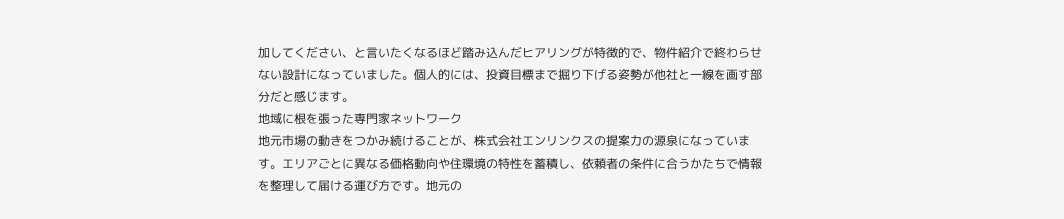加してください、と言いたくなるほど踏み込んだヒアリングが特徴的で、物件紹介で終わらせない設計になっていました。個人的には、投資目標まで掘り下げる姿勢が他社と一線を画す部分だと感じます。
地域に根を張った専門家ネットワーク
地元市場の動きをつかみ続けることが、株式会社エンリンクスの提案力の源泉になっています。エリアごとに異なる価格動向や住環境の特性を蓄積し、依頼者の条件に合うかたちで情報を整理して届ける運び方です。地元の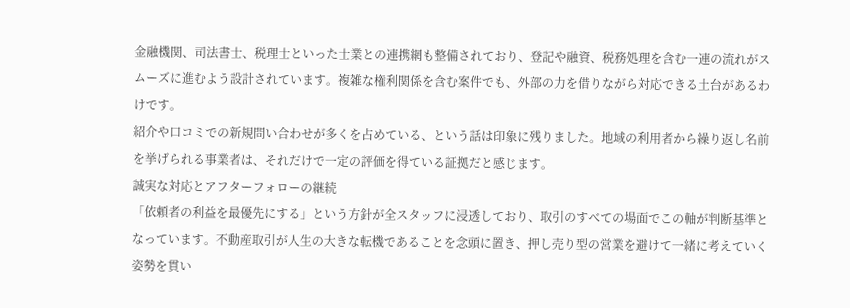金融機関、司法書士、税理士といった士業との連携網も整備されており、登記や融資、税務処理を含む一連の流れがスムーズに進むよう設計されています。複雑な権利関係を含む案件でも、外部の力を借りながら対応できる土台があるわけです。
紹介や口コミでの新規問い合わせが多くを占めている、という話は印象に残りました。地域の利用者から繰り返し名前を挙げられる事業者は、それだけで一定の評価を得ている証拠だと感じます。
誠実な対応とアフターフォローの継続
「依頼者の利益を最優先にする」という方針が全スタッフに浸透しており、取引のすべての場面でこの軸が判断基準となっています。不動産取引が人生の大きな転機であることを念頭に置き、押し売り型の営業を避けて一緒に考えていく姿勢を貫い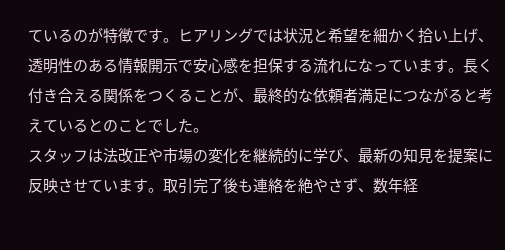ているのが特徴です。ヒアリングでは状況と希望を細かく拾い上げ、透明性のある情報開示で安心感を担保する流れになっています。長く付き合える関係をつくることが、最終的な依頼者満足につながると考えているとのことでした。
スタッフは法改正や市場の変化を継続的に学び、最新の知見を提案に反映させています。取引完了後も連絡を絶やさず、数年経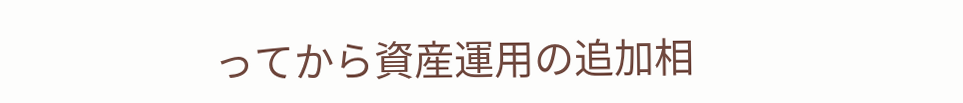ってから資産運用の追加相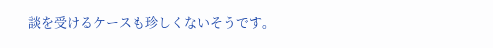談を受けるケースも珍しくないそうです。